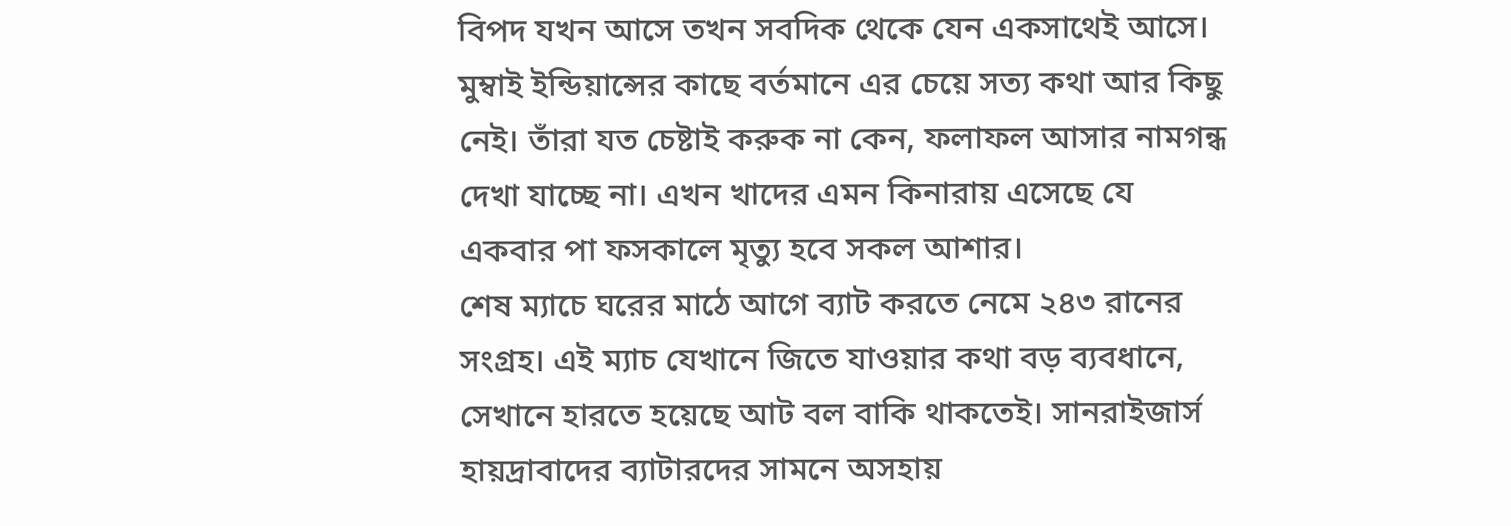বিপদ যখন আসে তখন সবদিক থেকে যেন একসাথেই আসে। মুম্বাই ইন্ডিয়ান্সের কাছে বর্তমানে এর চেয়ে সত্য কথা আর কিছু নেই। তাঁরা যত চেষ্টাই করুক না কেন, ফলাফল আসার নামগন্ধ দেখা যাচ্ছে না। এখন খাদের এমন কিনারায় এসেছে যে একবার পা ফসকালে মৃত্যু হবে সকল আশার।
শেষ ম্যাচে ঘরের মাঠে আগে ব্যাট করতে নেমে ২৪৩ রানের সংগ্রহ। এই ম্যাচ যেখানে জিতে যাওয়ার কথা বড় ব্যবধানে, সেখানে হারতে হয়েছে আট বল বাকি থাকতেই। সানরাইজার্স হায়দ্রাবাদের ব্যাটারদের সামনে অসহায়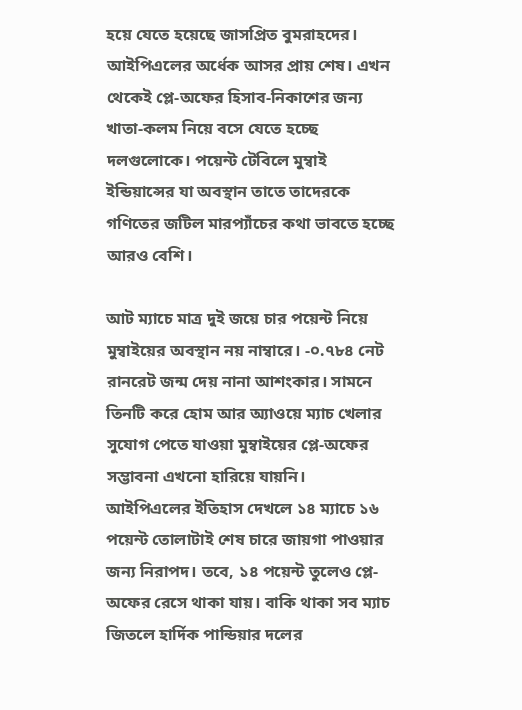হয়ে যেতে হয়েছে জাসপ্রিত বুমরাহদের।
আইপিএলের অর্ধেক আসর প্রায় শেষ। এখন থেকেই প্লে-অফের হিসাব-নিকাশের জন্য খাতা-কলম নিয়ে বসে যেতে হচ্ছে দলগুলোকে। পয়েন্ট টেবিলে মুম্বাই ইন্ডিয়ান্সের যা অবস্থান তাতে তাদেরকে গণিতের জটিল মারপ্যাঁচের কথা ভাবতে হচ্ছে আরও বেশি।

আট ম্যাচে মাত্র দুই জয়ে চার পয়েন্ট নিয়ে মুম্বাইয়ের অবস্থান নয় নাম্বারে। -০.৭৮৪ নেট রানরেট জন্ম দেয় নানা আশংকার। সামনে তিনটি করে হোম আর অ্যাওয়ে ম্যাচ খেলার সুযোগ পেতে যাওয়া মুম্বাইয়ের প্লে-অফের সম্ভাবনা এখনো হারিয়ে যায়নি।
আইপিএলের ইতিহাস দেখলে ১৪ ম্যাচে ১৬ পয়েন্ট তোলাটাই শেষ চারে জায়গা পাওয়ার জন্য নিরাপদ। তবে, ১৪ পয়েন্ট তুলেও প্লে-অফের রেসে থাকা যায়। বাকি থাকা সব ম্যাচ জিতলে হার্দিক পান্ডিয়ার দলের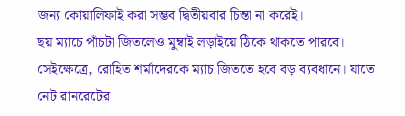জন্য কোয়ালিফাই করা সম্ভব দ্বিতীয়বার চিন্তা না করেই।
ছয় ম্যাচে পাঁচটা জিতলেও মুম্বাই লড়াইয়ে ঠিকে থাকতে পারবে। সেইক্ষেত্রে, রোহিত শর্মাদেরকে ম্যাচ জিততে হবে বড় ব্যবধানে। যাতে নেট রানরেটের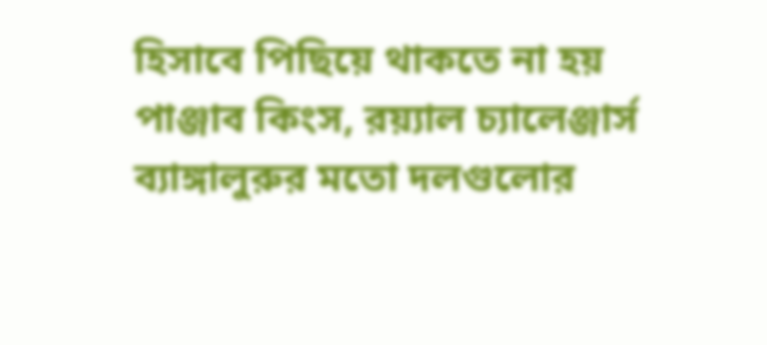হিসাবে পিছিয়ে থাকতে না হয় পাঞ্জাব কিংস, রয়্যাল চ্যালেঞ্জার্স ব্যাঙ্গালুরুর মতো দলগুলোর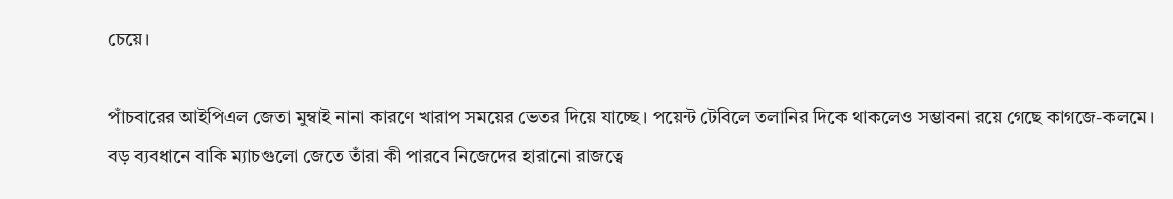চেয়ে।

পাঁচবারের আইপিএল জেতা মুম্বাই নানা কারণে খারাপ সময়ের ভেতর দিয়ে যাচ্ছে। পয়েন্ট টেবিলে তলানির দিকে থাকলেও সম্ভাবনা রয়ে গেছে কাগজে-কলমে। বড় ব্যবধানে বাকি ম্যাচগুলো জেতে তাঁরা কী পারবে নিজেদের হারানো রাজত্বে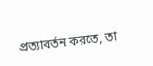প্রত্যাবর্তন করতে, তা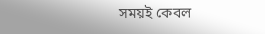সময়ই কেবল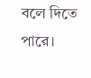বলে দিতে পারে।